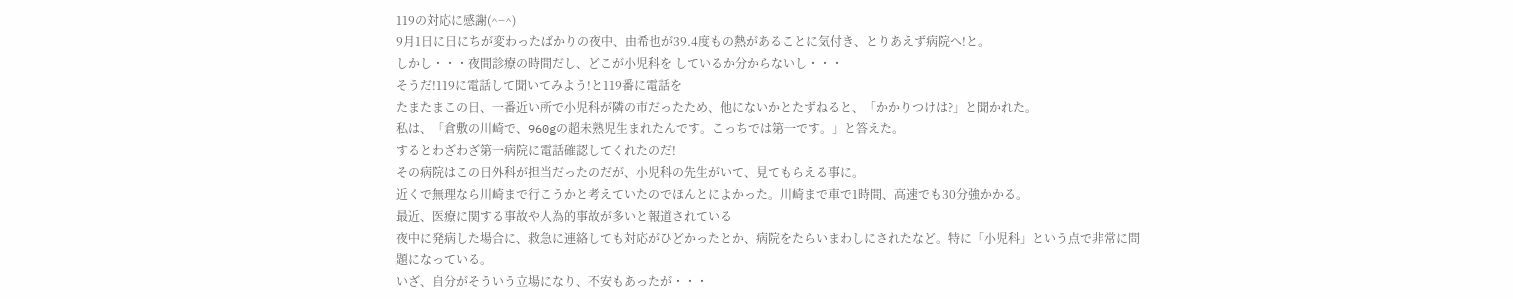119の対応に感謝(^−^)
9月1日に日にちが変わったばかりの夜中、由希也が39.4度もの熱があることに気付き、とりあえず病院へ!と。
しかし・・・夜間診療の時間だし、どこが小児科を しているか分からないし・・・
そうだ!119に電話して聞いてみよう!と119番に電話を
たまたまこの日、一番近い所で小児科が隣の市だったため、他にないかとたずねると、「かかりつけは?」と聞かれた。
私は、「倉敷の川崎で、960gの超未熟児生まれたんです。こっちでは第一です。」と答えた。
するとわざわざ第一病院に電話確認してくれたのだ!
その病院はこの日外科が担当だったのだが、小児科の先生がいて、見てもらえる事に。
近くで無理なら川崎まで行こうかと考えていたのでほんとによかった。川崎まで車で1時間、高速でも30分強かかる。
最近、医療に関する事故や人為的事故が多いと報道されている
夜中に発病した場合に、救急に連絡しても対応がひどかったとか、病院をたらいまわしにされたなど。特に「小児科」という点で非常に問題になっている。
いざ、自分がそういう立場になり、不安もあったが・・・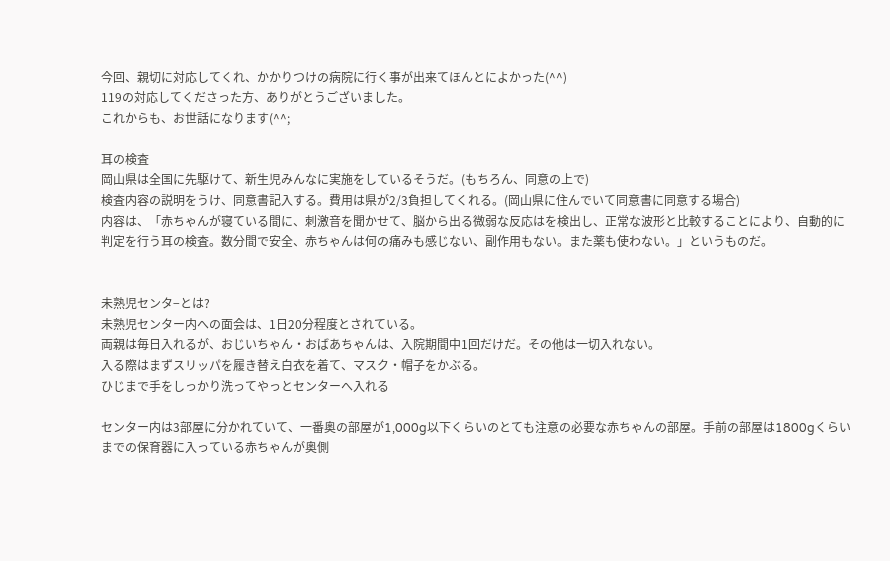今回、親切に対応してくれ、かかりつけの病院に行く事が出来てほんとによかった(^^)
119の対応してくださった方、ありがとうございました。
これからも、お世話になります(^^;

耳の検査
岡山県は全国に先駆けて、新生児みんなに実施をしているそうだ。(もちろん、同意の上で)
検査内容の説明をうけ、同意書記入する。費用は県が2/3負担してくれる。(岡山県に住んでいて同意書に同意する場合)
内容は、「赤ちゃんが寝ている間に、刺激音を聞かせて、脳から出る微弱な反応はを検出し、正常な波形と比較することにより、自動的に判定を行う耳の検査。数分間で安全、赤ちゃんは何の痛みも感じない、副作用もない。また薬も使わない。」というものだ。


未熟児センタ−とは?
未熟児センター内への面会は、1日20分程度とされている。
両親は毎日入れるが、おじいちゃん・おばあちゃんは、入院期間中1回だけだ。その他は一切入れない。
入る際はまずスリッパを履き替え白衣を着て、マスク・帽子をかぶる。
ひじまで手をしっかり洗ってやっとセンターへ入れる

センター内は3部屋に分かれていて、一番奥の部屋が1,000g以下くらいのとても注意の必要な赤ちゃんの部屋。手前の部屋は1800gくらいまでの保育器に入っている赤ちゃんが奥側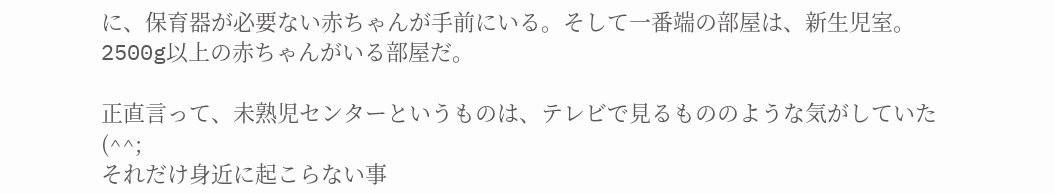に、保育器が必要ない赤ちゃんが手前にいる。そして一番端の部屋は、新生児室。2500g以上の赤ちゃんがいる部屋だ。

正直言って、未熟児センターというものは、テレビで見るもののような気がしていた(^^;
それだけ身近に起こらない事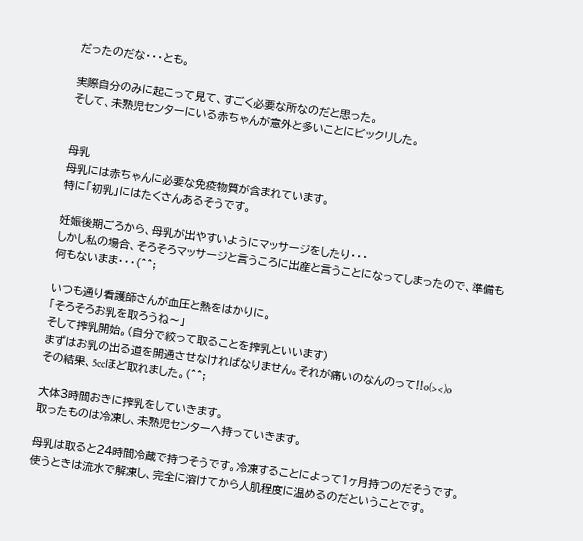だったのだな・・・とも。

実際自分のみに起こって見て、すごく必要な所なのだと思った。
そして、未熟児センターにいる赤ちゃんが意外と多いことにビックリした。


母乳
母乳には赤ちゃんに必要な免疫物質が含まれています。
特に「初乳」にはたくさんあるそうです。

妊娠後期ごろから、母乳が出やすいようにマッサージをしたり・・・
しかし私の場合、そろそろマッサージと言うころに出産と言うことになってしまったので、準備も何もないまま・・・(^^;

いつも通り看護師さんが血圧と熱をはかりに。
「そろそろお乳を取ろうね〜」
そして搾乳開始。(自分で絞って取ることを搾乳といいます)
まずはお乳の出る道を開通させなければなりません。それが痛いのなんのって!!o(><)o
その結果、5ccほど取れました。(^^;

大体3時間おきに搾乳をしていきます。
取ったものは冷凍し、未熟児センターへ持っていきます。

母乳は取ると24時間冷蔵で持つそうです。冷凍することによって1ヶ月持つのだそうです。
使うときは流水で解凍し、完全に溶けてから人肌程度に温めるのだということです。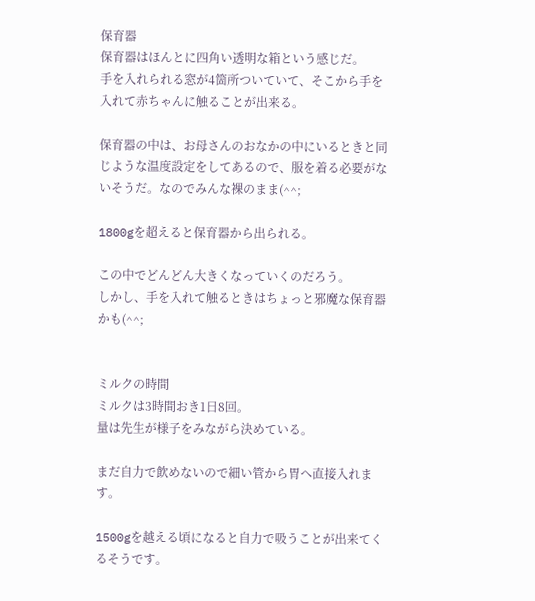保育器
保育器はほんとに四角い透明な箱という感じだ。
手を入れられる窓が4箇所ついていて、そこから手を入れて赤ちゃんに触ることが出来る。

保育器の中は、お母さんのおなかの中にいるときと同じような温度設定をしてあるので、服を着る必要がないそうだ。なのでみんな裸のまま(^^;

1800gを超えると保育器から出られる。

この中でどんどん大きくなっていくのだろう。
しかし、手を入れて触るときはちょっと邪魔な保育器かも(^^;


ミルクの時間
ミルクは3時間おき1日8回。
量は先生が様子をみながら決めている。

まだ自力で飲めないので細い管から胃へ直接入れます。

1500gを越える頃になると自力で吸うことが出来てくるそうです。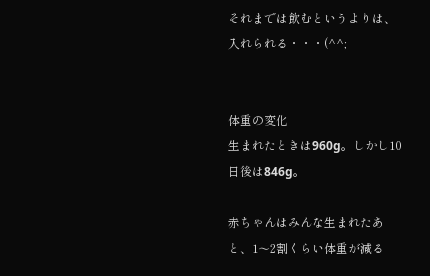それまでは飲むというよりは、入れられる・・・(^^;


体重の変化
生まれたときは960g。しかし10日後は846g。

赤ちゃんはみんな生まれたあと、1〜2割くらい体重が減る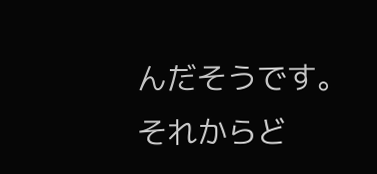んだそうです。
それからど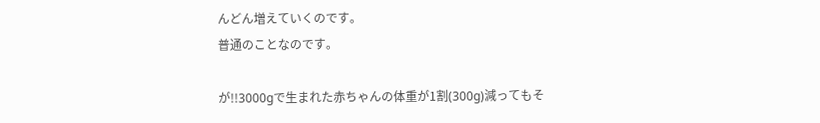んどん増えていくのです。
普通のことなのです。

が!!3000gで生まれた赤ちゃんの体重が1割(300g)減ってもそ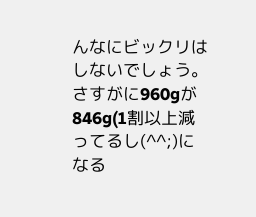んなにビックリはしないでしょう。
さすがに960gが846g(1割以上減ってるし(^^;)になる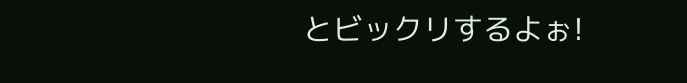とビックリするよぉ!